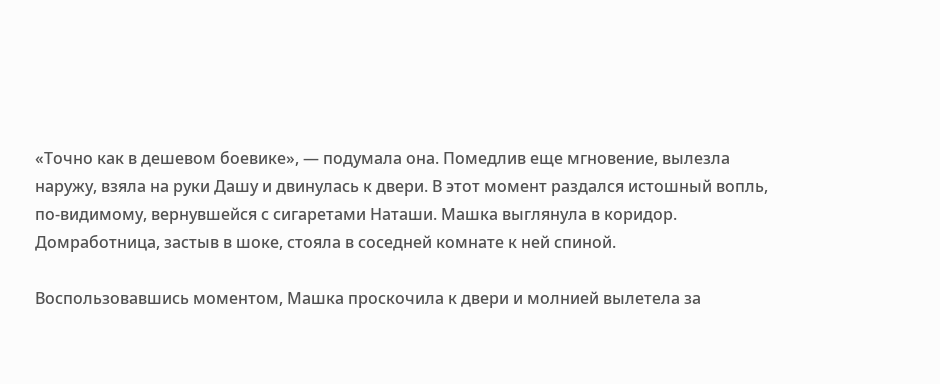«Точно как в дешевом боевике», — подумала она. Помедлив еще мгновение, вылезла наружу, взяла на руки Дашу и двинулась к двери. В этот момент раздался истошный вопль, по-видимому, вернувшейся с сигаретами Наташи. Машка выглянула в коридор. Домработница, застыв в шоке, стояла в соседней комнате к ней спиной.

Воспользовавшись моментом, Машка проскочила к двери и молнией вылетела за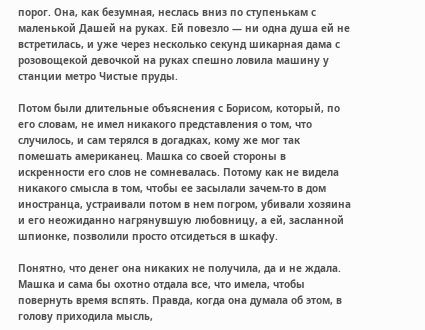порог. Она, как безумная, неслась вниз по ступенькам с маленькой Дашей на руках. Ей повезло — ни одна душа ей не встретилась, и уже через несколько секунд шикарная дама с розовощекой девочкой на руках спешно ловила машину у станции метро Чистые пруды.

Потом были длительные объяснения с Борисом, который, по его словам, не имел никакого представления о том, что случилось, и сам терялся в догадках, кому же мог так помешать американец. Машка со своей стороны в искренности его слов не сомневалась. Потому как не видела никакого смысла в том, чтобы ее засылали зачем-то в дом иностранца, устраивали потом в нем погром, убивали хозяина и его неожиданно нагрянувшую любовницу, а ей, засланной шпионке, позволили просто отсидеться в шкафу.

Понятно, что денег она никаких не получила, да и не ждала. Машка и сама бы охотно отдала все, что имела, чтобы повернуть время вспять. Правда, когда она думала об этом, в голову приходила мысль,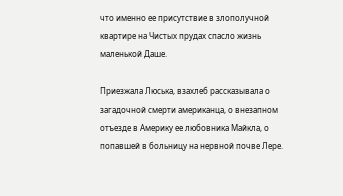что именно ее присутствие в злополучной квартире на Чистых прудах спасло жизнь маленькой Даше.

Приезжала Люська, взахлеб рассказывала о загадочной смерти американца, о внезапном отъезде в Америку ее любовника Майкла, о попавшей в больницу на нервной почве Лере.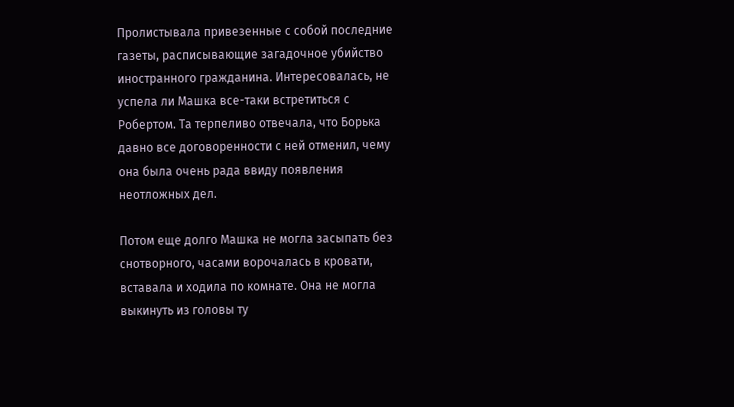Пролистывала привезенные с собой последние газеты, расписывающие загадочное убийство иностранного гражданина. Интересовалась, не успела ли Машка все-таки встретиться с Робертом. Та терпеливо отвечала, что Борька давно все договоренности с ней отменил, чему она была очень рада ввиду появления неотложных дел.

Потом еще долго Машка не могла засыпать без снотворного, часами ворочалась в кровати, вставала и ходила по комнате. Она не могла выкинуть из головы ту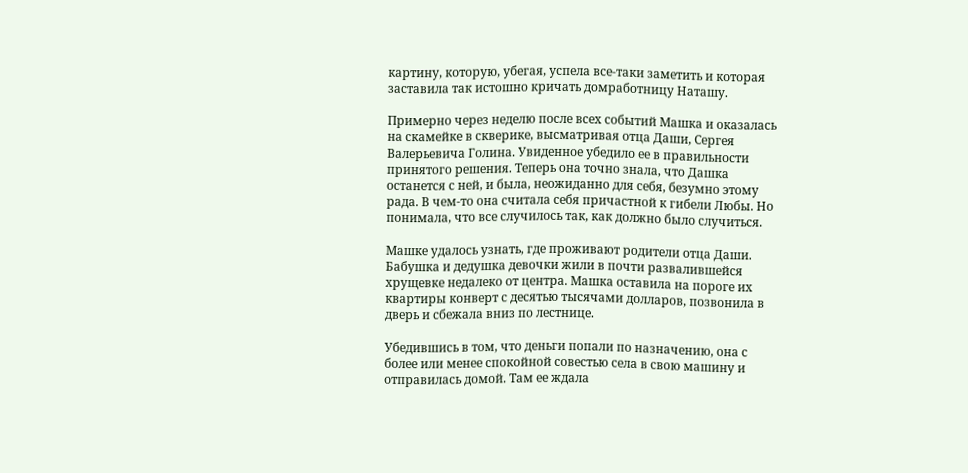картину, которую, убегая, успела все-таки заметить и которая заставила так истошно кричать домработницу Наташу.

Примерно через неделю после всех событий Машка и оказалась на скамейке в скверике, высматривая отца Даши, Сергея Валерьевича Голина. Увиденное убедило ее в правильности принятого решения. Теперь она точно знала, что Дашка останется с ней, и была, неожиданно для себя, безумно этому рада. В чем-то она считала себя причастной к гибели Любы. Но понимала, что все случилось так, как должно было случиться.

Машке удалось узнать, где проживают родители отца Даши. Бабушка и дедушка девочки жили в почти развалившейся хрущевке недалеко от центра. Машка оставила на пороге их квартиры конверт с десятью тысячами долларов, позвонила в дверь и сбежала вниз по лестнице.

Убедившись в том, что деньги попали по назначению, она с более или менее спокойной совестью села в свою машину и отправилась домой. Там ее ждала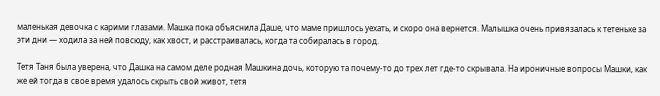маленькая девочка с карими глазами. Машка пока объяснила Даше, что маме пришлось уехать, и скоро она вернется. Малышка очень привязалась к тетеньке за эти дни — ходила за ней повсюду, как хвост, и расстраивалась, когда та собиралась в город.

Тетя Таня была уверена, что Дашка на самом деле родная Машкина дочь, которую та почему-то до трех лет где-то скрывала. На ироничные вопросы Машки, как же ей тогда в свое время удалось скрыть свой живот, тетя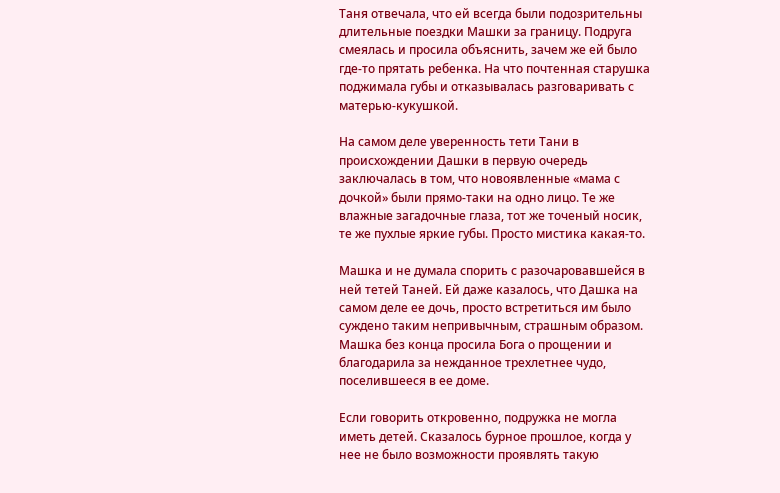Таня отвечала, что ей всегда были подозрительны длительные поездки Машки за границу. Подруга смеялась и просила объяснить, зачем же ей было где-то прятать ребенка. На что почтенная старушка поджимала губы и отказывалась разговаривать с матерью-кукушкой.

На самом деле уверенность тети Тани в происхождении Дашки в первую очередь заключалась в том, что новоявленные «мама с дочкой» были прямо-таки на одно лицо. Те же влажные загадочные глаза, тот же точеный носик, те же пухлые яркие губы. Просто мистика какая-то.

Машка и не думала спорить с разочаровавшейся в ней тетей Таней. Ей даже казалось, что Дашка на самом деле ее дочь, просто встретиться им было суждено таким непривычным, страшным образом. Машка без конца просила Бога о прощении и благодарила за нежданное трехлетнее чудо, поселившееся в ее доме.

Если говорить откровенно, подружка не могла иметь детей. Сказалось бурное прошлое, когда у нее не было возможности проявлять такую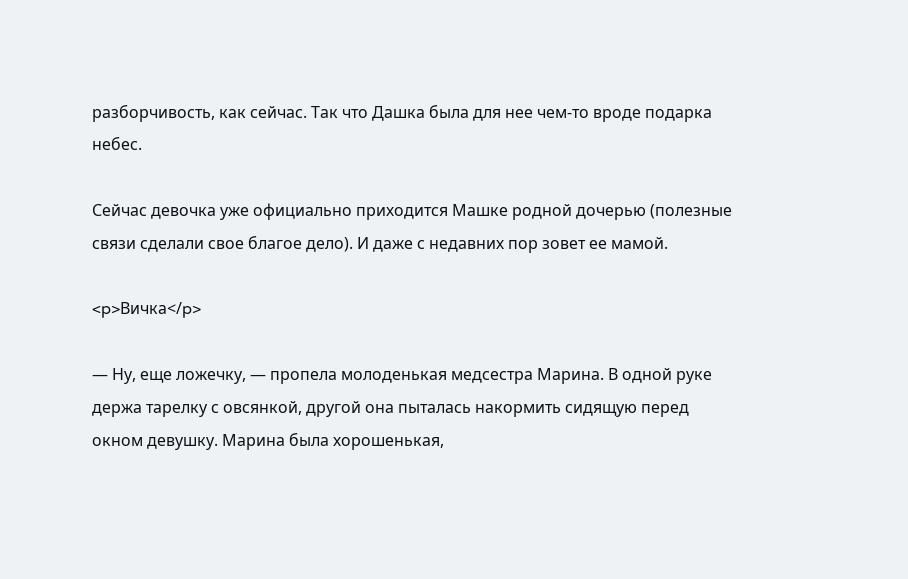разборчивость, как сейчас. Так что Дашка была для нее чем-то вроде подарка небес.

Сейчас девочка уже официально приходится Машке родной дочерью (полезные связи сделали свое благое дело). И даже с недавних пор зовет ее мамой.

<p>Вичка</p>

— Ну, еще ложечку, — пропела молоденькая медсестра Марина. В одной руке держа тарелку с овсянкой, другой она пыталась накормить сидящую перед окном девушку. Марина была хорошенькая,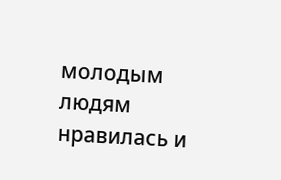молодым людям нравилась и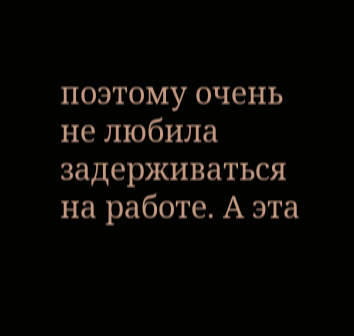поэтому очень не любила задерживаться на работе. А эта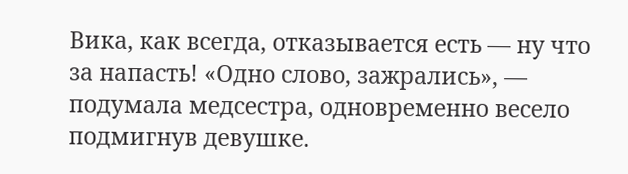Вика, как всегда, отказывается есть — ну что за напасть! «Одно слово, зажрались», — подумала медсестра, одновременно весело подмигнув девушке.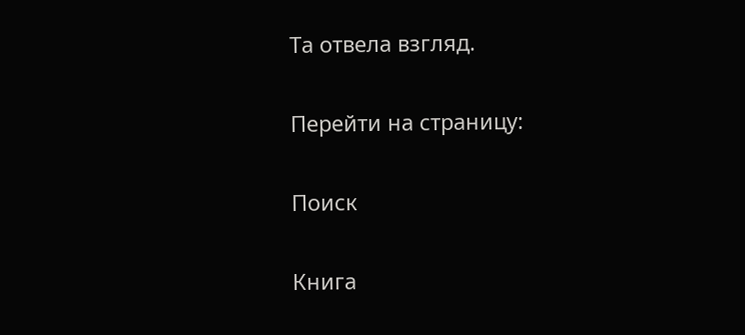Та отвела взгляд.

Перейти на страницу:

Поиск

Книга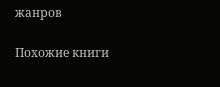жанров

Похожие книги